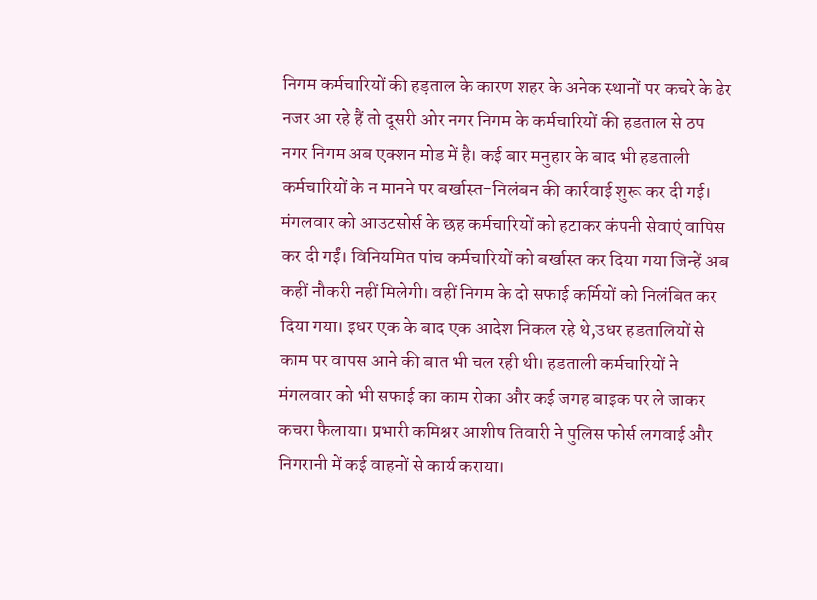निगम कर्मचारियों की हड़ताल के कारण शहर के अनेक स्थानों पर कचरे के ढेर नजर आ रहे हैं तो दूसरी ओर नगर निगम के कर्मचारियों की हडताल से ठप नगर निगम अब एक्शन मोड में है। कई बार मनुहार के बाद भी हडताली कर्मचारियों के न मानने पर बर्खास्त-निलंबन की कार्रवाई शुरू कर दी गई। मंगलवार को आउटसोर्स के छह कर्मचारियों को हटाकर कंपनी सेवाएं वापिस कर दी गईं। विनियमित पांच कर्मचारियों को बर्खास्त कर दिया गया जिन्हें अब कहीं नौकरी नहीं मिलेगी। वहीं निगम के दो सफाई कर्मियों को निलंबित कर दिया गया। इधर एक के बाद एक आदेश निकल रहे थे,उधर हडतालियों से काम पर वापस आने की बात भी चल रही थी। हडताली कर्मचारियों ने मंगलवार को भी सफाई का काम रोका और कई जगह बाइक पर ले जाकर कचरा फैलाया। प्रभारी कमिश्नर आशीष तिवारी ने पुलिस फोर्स लगवाई और निगरानी में कई वाहनों से कार्य कराया।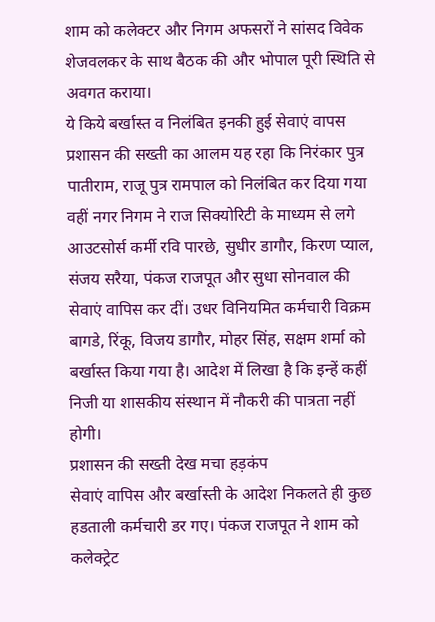शाम को कलेक्टर और निगम अफसरों ने सांसद विवेक शेजवलकर के साथ बैठक की और भोपाल पूरी स्थिति से अवगत कराया।
ये किये बर्खास्त व निलंबित इनकी हुई सेवाएं वापस
प्रशासन की सख्ती का आलम यह रहा कि निरंकार पुत्र पातीराम, राजू पुत्र रामपाल को निलंबित कर दिया गया वहीं नगर निगम ने राज सिक्योरिटी के माध्यम से लगे आउटसोर्स कर्मी रवि पारछे, सुधीर डागौर, किरण प्याल, संजय सरैया, पंकज राजपूत और सुधा सोनवाल की सेवाएं वापिस कर दीं। उधर विनियमित कर्मचारी विक्रम बागडे, रिंकू, विजय डागौर, मोहर सिंह, सक्षम शर्मा को बर्खास्त किया गया है। आदेश में लिखा है कि इन्हें कहीं निजी या शासकीय संस्थान में नौकरी की पात्रता नहीं होगी।
प्रशासन की सख्ती देख मचा हड़कंप
सेवाएं वापिस और बर्खास्ती के आदेश निकलते ही कुछ हडताली कर्मचारी डर गए। पंकज राजपूत ने शाम को कलेक्ट्रेट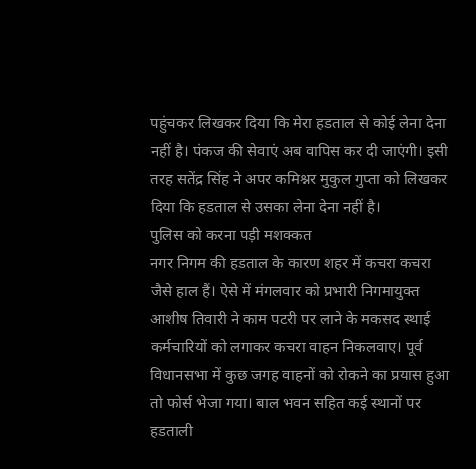पहुंचकर लिखकर दिया कि मेरा हडताल से कोई लेना देना नहीं है। पंकज की सेवाएं अब वापिस कर दी जाएंगी। इसी तरह सतेंद्र सिंह ने अपर कमिश्नर मुकुल गुप्ता को लिखकर दिया कि हडताल से उसका लेना देना नहीं है।
पुलिस को करना पड़ी मशक्कत
नगर निगम की हडताल के कारण शहर में कचरा कचरा जैसे हाल हैं। ऐसे में मंगलवार को प्रभारी निगमायुक्त आशीष तिवारी ने काम पटरी पर लाने के मकसद स्थाई कर्मचारियों को लगाकर कचरा वाहन निकलवाए। पूर्व विधानसभा में कुछ जगह वाहनों को रोकने का प्रयास हुआ तो फोर्स भेजा गया। बाल भवन सहित कई स्थानों पर हडताली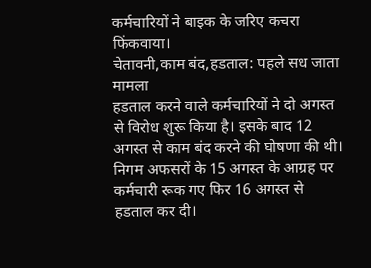कर्मचारियों ने बाइक के जरिए कचरा फिंकवाया।
चेतावनी,काम बंद,हडताल: पहले सध जाता मामला
हडताल करने वाले कर्मचारियों ने दो अगस्त से विरोध शुरू किया है। इसके बाद 12 अगस्त से काम बंद करने की घोषणा की थी। निगम अफसरों के 15 अगस्त के आग्रह पर कर्मचारी रूक गए फिर 16 अगस्त से हडताल कर दी।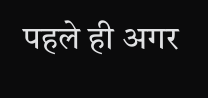पहले ही अगर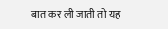बात कर ली जाती तो यह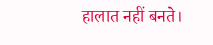हालात नहीं बनते।